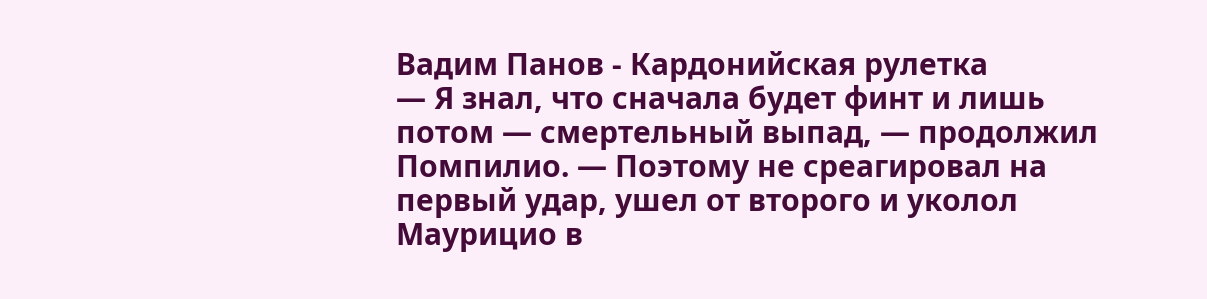Вадим Панов - Кардонийская рулетка
— Я знал, что сначала будет финт и лишь потом — смертельный выпад, — продолжил Помпилио. — Поэтому не среагировал на первый удар, ушел от второго и уколол Маурицио в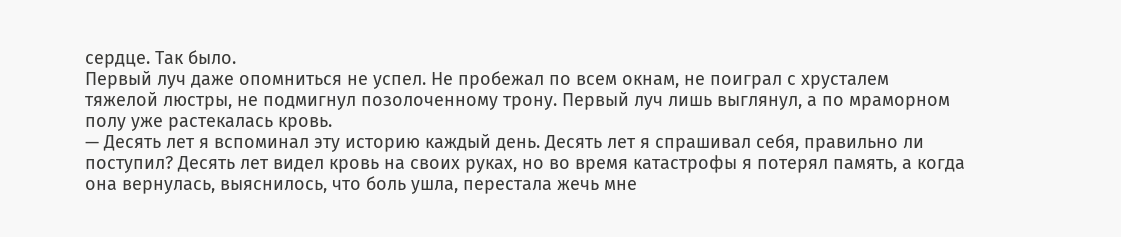сердце. Так было.
Первый луч даже опомниться не успел. Не пробежал по всем окнам, не поиграл с хрусталем тяжелой люстры, не подмигнул позолоченному трону. Первый луч лишь выглянул, а по мраморном полу уже растекалась кровь.
— Десять лет я вспоминал эту историю каждый день. Десять лет я спрашивал себя, правильно ли поступил? Десять лет видел кровь на своих руках, но во время катастрофы я потерял память, а когда она вернулась, выяснилось, что боль ушла, перестала жечь мне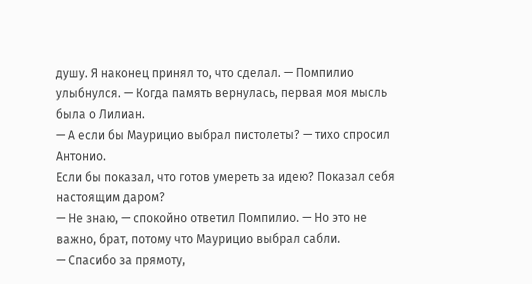душу. Я наконец принял то, что сделал. — Помпилио улыбнулся. — Когда память вернулась, первая моя мысль была о Лилиан.
— А если бы Маурицио выбрал пистолеты? — тихо спросил Антонио.
Если бы показал, что готов умереть за идею? Показал себя настоящим даром?
— Не знаю, — спокойно ответил Помпилио. — Но это не важно, брат, потому что Маурицио выбрал сабли.
— Спасибо за прямоту,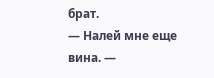брат.
— Налей мне еще вина. —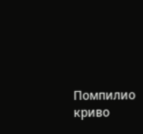Помпилио криво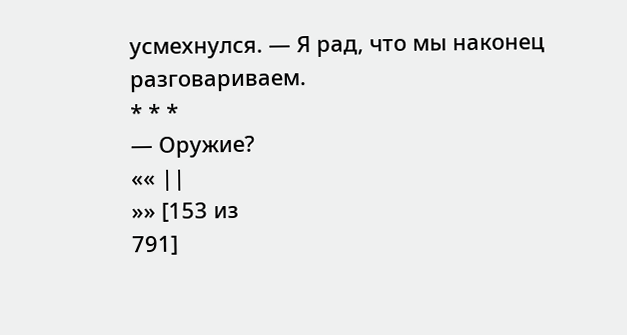усмехнулся. — Я рад, что мы наконец разговариваем.
* * *
— Оружие?
«« ||
»» [153 из
791]